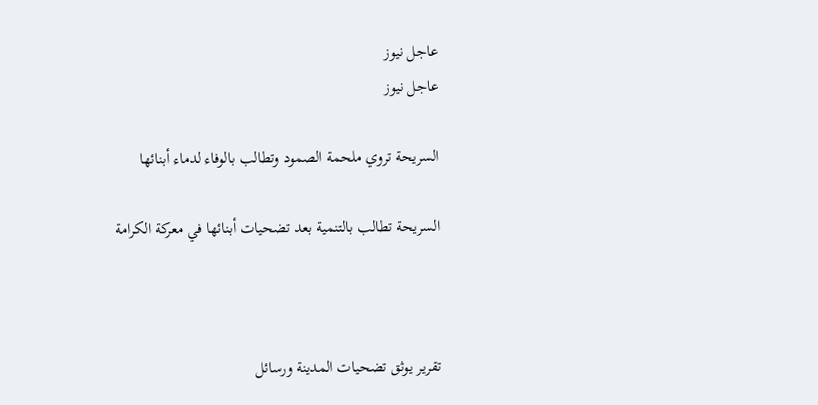عاجل نيوز
عاجل نيوز

السريحة تروي ملحمة الصمود وتطالب بالوفاء لدماء أبنائها

السريحة تطالب بالتنمية بعد تضحيات أبنائها في معركة الكرامة



تقرير يوثق تضحيات المدينة ورسائل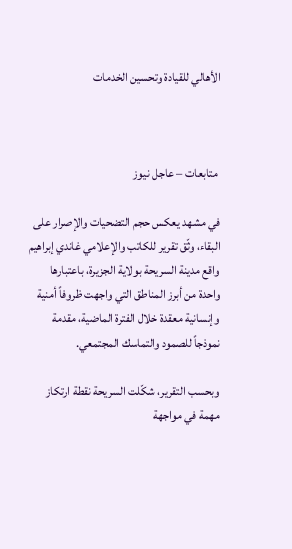الأهالي للقيادة وتحسين الخدمات



 متابعات – عاجل نيوز

في مشهد يعكس حجم التضحيات والإصرار على البقاء، وثّق تقرير للكاتب والإعلامي غاندي إبراهيم واقع مدينة السريحة بولاية الجزيرة، باعتبارها واحدة من أبرز المناطق التي واجهت ظروفاً أمنية وإنسانية معقدة خلال الفترة الماضية، مقدمة نموذجاً للصمود والتماسك المجتمعي.

وبحسب التقرير، شكّلت السريحة نقطة ارتكاز مهمة في مواجهة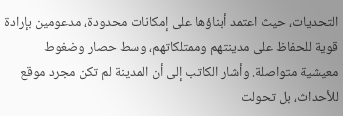التحديات، حيث اعتمد أبناؤها على إمكانات محدودة، مدعومين بإرادة قوية للحفاظ على مدينتهم وممتلكاتهم، وسط حصار وضغوط معيشية متواصلة. وأشار الكاتب إلى أن المدينة لم تكن مجرد موقع للأحداث، بل تحولت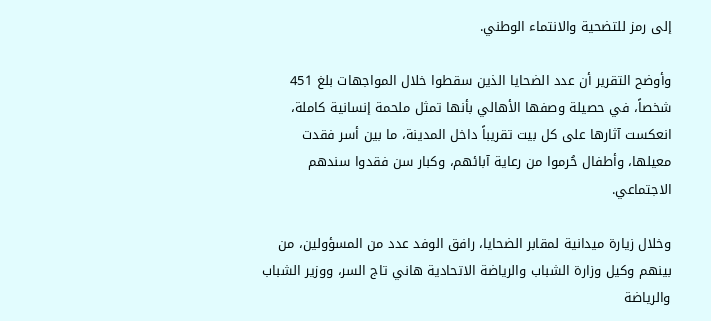إلى رمز للتضحية والانتماء الوطني.

وأوضح التقرير أن عدد الضحايا الذين سقطوا خلال المواجهات بلغ 451 شخصاً، في حصيلة وصفها الأهالي بأنها تمثل ملحمة إنسانية كاملة، انعكست آثارها على كل بيت تقريباً داخل المدينة، ما بين أسر فقدت معيلها، وأطفال حُرموا من رعاية آبائهم، وكبار سن فقدوا سندهم الاجتماعي.

وخلال زيارة ميدانية لمقابر الضحايا، رافق الوفد عدد من المسؤولين، من بينهم وكيل وزارة الشباب والرياضة الاتحادية هاني تاج السر، ووزير الشباب والرياضة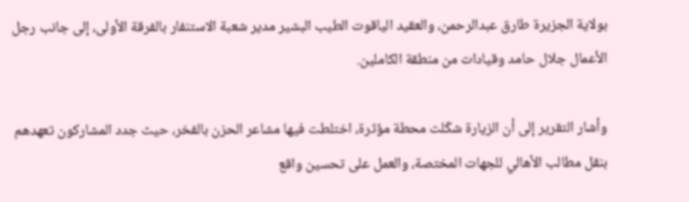بولاية الجزيرة طارق عبدالرحمن، والعقيد الياقوت الطيب البشير مدير شعبة الاستنفار بالفرقة الأولى، إلى جانب رجل الأعمال جلال حامد وقيادات من منطقة الكاملين.

وأشار التقرير إلى أن الزيارة شكّلت محطة مؤثرة، اختلطت فيها مشاعر الحزن بالفخر، حيث جدد المشاركون تعهدهم بنقل مطالب الأهالي للجهات المختصة، والعمل على تحسين واقع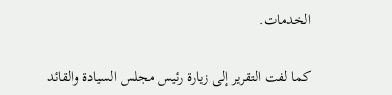الخدمات.

كما لفت التقرير إلى زيارة رئيس مجلس السيادة والقائد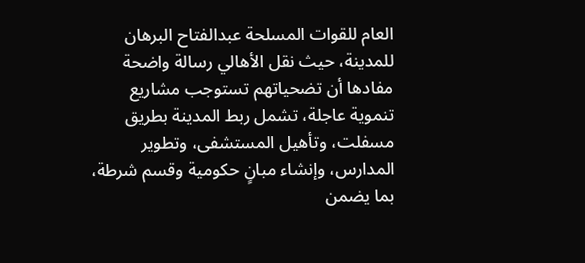العام للقوات المسلحة عبدالفتاح البرهان للمدينة، حيث نقل الأهالي رسالة واضحة مفادها أن تضحياتهم تستوجب مشاريع تنموية عاجلة، تشمل ربط المدينة بطريق مسفلت، وتأهيل المستشفى، وتطوير المدارس، وإنشاء مبانٍ حكومية وقسم شرطة، بما يضمن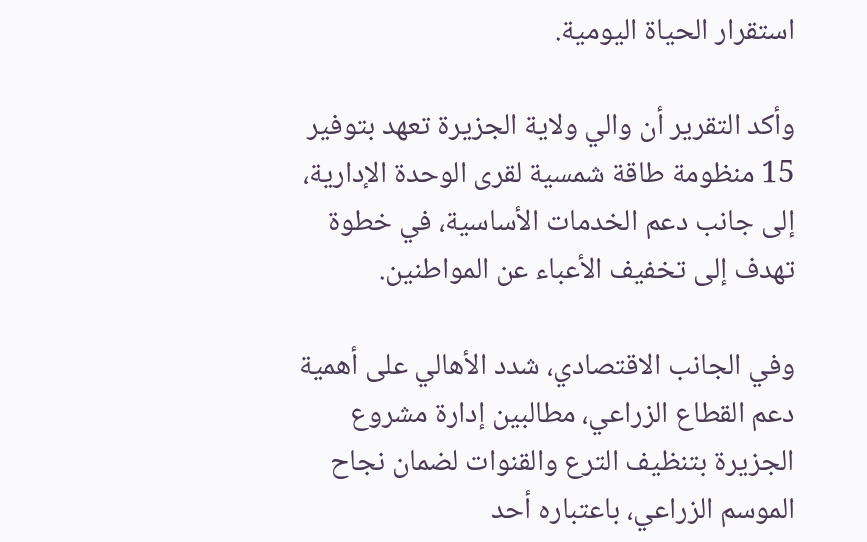استقرار الحياة اليومية.

وأكد التقرير أن والي ولاية الجزيرة تعهد بتوفير 15 منظومة طاقة شمسية لقرى الوحدة الإدارية، إلى جانب دعم الخدمات الأساسية، في خطوة تهدف إلى تخفيف الأعباء عن المواطنين.

وفي الجانب الاقتصادي، شدد الأهالي على أهمية دعم القطاع الزراعي، مطالبين إدارة مشروع الجزيرة بتنظيف الترع والقنوات لضمان نجاح الموسم الزراعي، باعتباره أحد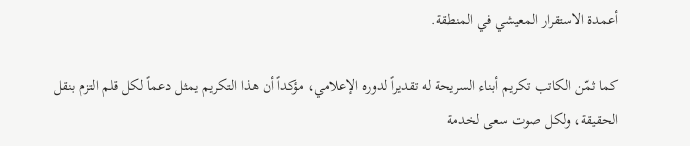أعمدة الاستقرار المعيشي في المنطقة.

كما ثمّن الكاتب تكريم أبناء السريحة له تقديراً لدوره الإعلامي، مؤكداً أن هذا التكريم يمثل دعماً لكل قلم التزم بنقل الحقيقة، ولكل صوت سعى لخدمة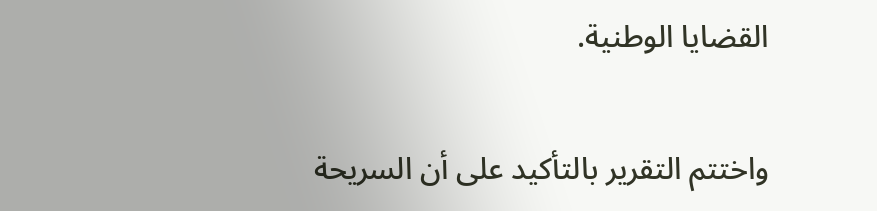القضايا الوطنية.

واختتم التقرير بالتأكيد على أن السريحة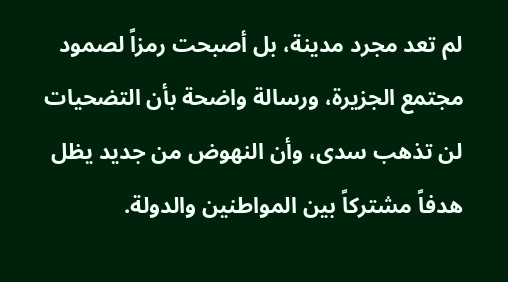لم تعد مجرد مدينة، بل أصبحت رمزاً لصمود مجتمع الجزيرة، ورسالة واضحة بأن التضحيات لن تذهب سدى، وأن النهوض من جديد يظل هدفاً مشتركاً بين المواطنين والدولة.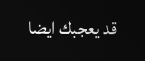قد يعجبك ايضا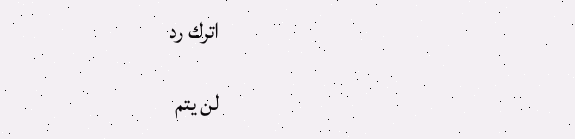اترك رد

لن يتم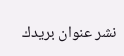نشر عنوان بريدك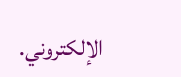الإلكتروني.